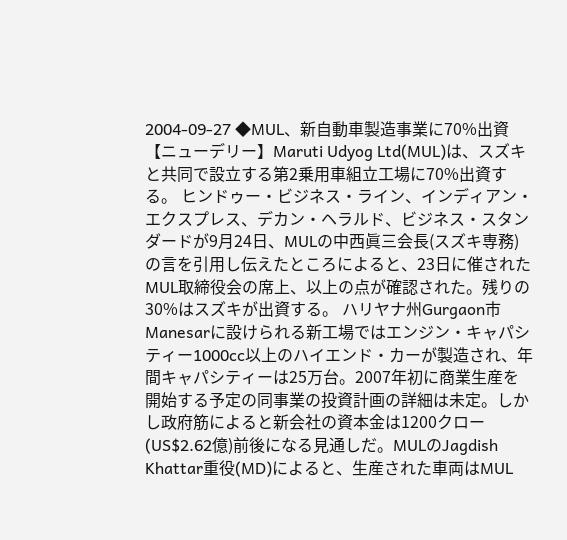2004-09-27 ◆MUL、新自動車製造事業に70%出資 【ニューデリー】Maruti Udyog Ltd(MUL)は、スズキと共同で設立する第2乗用車組立工場に70%出資する。 ヒンドゥー・ビジネス・ライン、インディアン・エクスプレス、デカン・ヘラルド、ビジネス・スタンダードが9月24日、MULの中西眞三会長(スズキ専務)の言を引用し伝えたところによると、23日に催されたMUL取締役会の席上、以上の点が確認された。残りの30%はスズキが出資する。 ハリヤナ州Gurgaon市Manesarに設けられる新工場ではエンジン・キャパシティー1000cc以上のハイエンド・カーが製造され、年間キャパシティーは25万台。2007年初に商業生産を開始する予定の同事業の投資計画の詳細は未定。しかし政府筋によると新会社の資本金は1200クロー(US$2.62億)前後になる見通しだ。MULのJagdish Khattar重役(MD)によると、生産された車両はMUL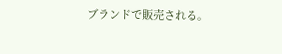ブランドで販売される。